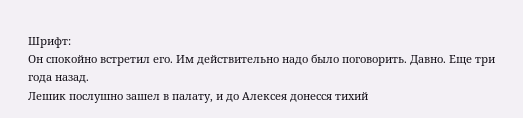Шрифт:
Он спокойно встретил его. Им действительно надо было поговорить. Давно. Еще три года назад.
Лешик послушно зашел в палату, и до Алексея донесся тихий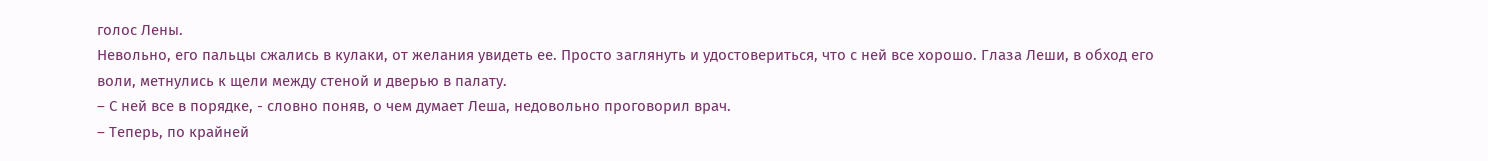голос Лены.
Невольно, его пальцы сжались в кулаки, от желания увидеть ее. Просто заглянуть и удостовериться, что с ней все хорошо. Глаза Леши, в обход его воли, метнулись к щели между стеной и дверью в палату.
– С ней все в порядке, - словно поняв, о чем думает Леша, недовольно проговорил врач.
– Теперь, по крайней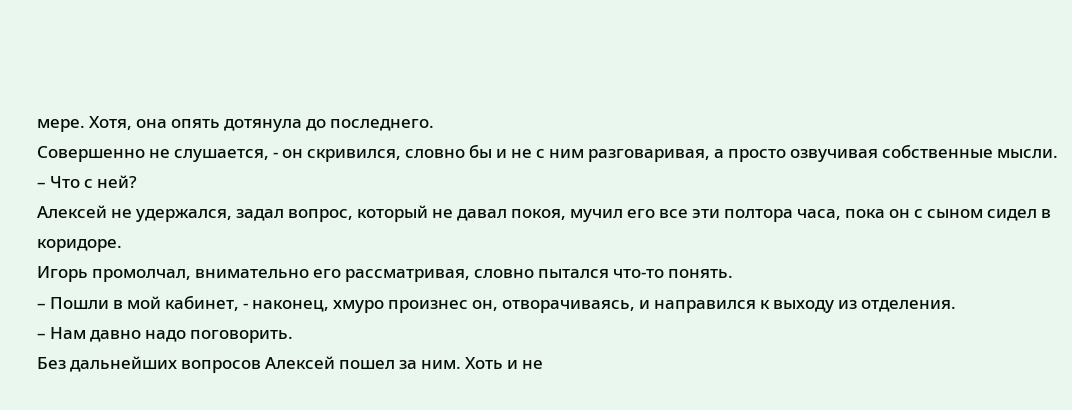мере. Хотя, она опять дотянула до последнего.
Совершенно не слушается, - он скривился, словно бы и не с ним разговаривая, а просто озвучивая собственные мысли.
– Что с ней?
Алексей не удержался, задал вопрос, который не давал покоя, мучил его все эти полтора часа, пока он с сыном сидел в коридоре.
Игорь промолчал, внимательно его рассматривая, словно пытался что-то понять.
– Пошли в мой кабинет, - наконец, хмуро произнес он, отворачиваясь, и направился к выходу из отделения.
– Нам давно надо поговорить.
Без дальнейших вопросов Алексей пошел за ним. Хоть и не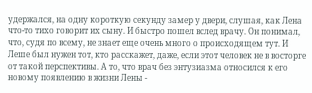удержался, на одну короткую секунду замер у двери, слушая, как Лена что-то тихо говорит их сыну. И быстро пошел вслед врачу. Он понимал, что, судя по всему, не знает еще очень много о происходящем тут. И Леше был нужен тот, кто расскажет, даже, если этот человек не в восторге от такой перспективы. А то, что врач без энтузиазма относился к его новому появлению в жизни Лены -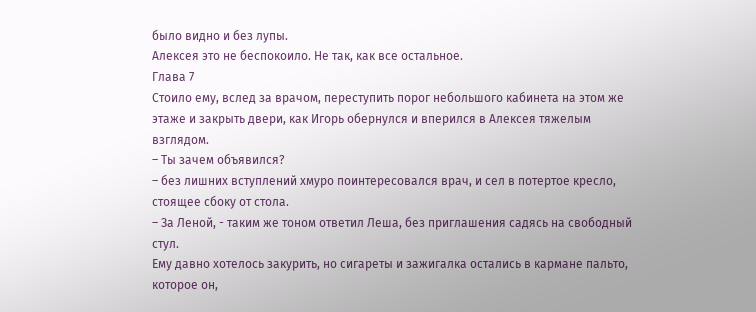было видно и без лупы.
Алексея это не беспокоило. Не так, как все остальное.
Глава 7
Стоило ему, вслед за врачом, переступить порог небольшого кабинета на этом же этаже и закрыть двери, как Игорь обернулся и вперился в Алексея тяжелым взглядом.
– Ты зачем объявился?
– без лишних вступлений хмуро поинтересовался врач, и сел в потертое кресло, стоящее сбоку от стола.
– За Леной, - таким же тоном ответил Леша, без приглашения садясь на свободный стул.
Ему давно хотелось закурить, но сигареты и зажигалка остались в кармане пальто, которое он,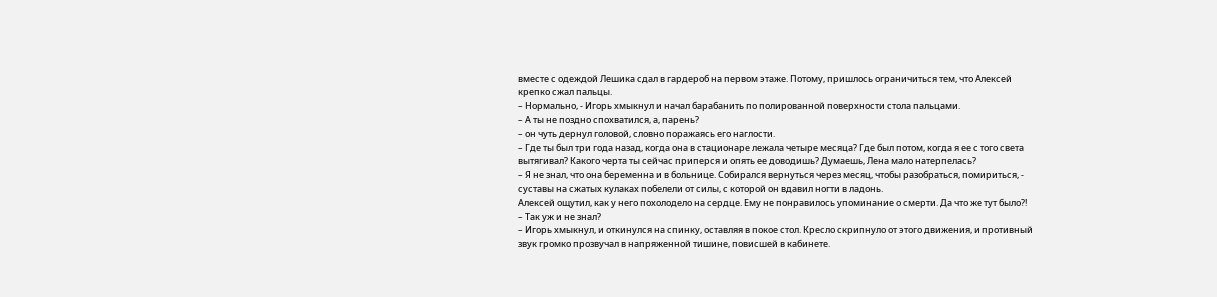вместе с одеждой Лешика сдал в гардероб на первом этаже. Потому, пришлось ограничиться тем, что Алексей крепко сжал пальцы.
– Нормально, - Игорь хмыкнул и начал барабанить по полированной поверхности стола пальцами.
– А ты не поздно спохватился, а, парень?
– он чуть дернул головой, словно поражаясь его наглости.
– Где ты был три года назад, когда она в стационаре лежала четыре месяца? Где был потом, когда я ее с того света вытягивал? Какого черта ты сейчас приперся и опять ее доводишь? Думаешь, Лена мало натерпелась?
– Я не знал, что она беременна и в больнице. Собирался вернуться через месяц, чтобы разобраться, помириться, - суставы на сжатых кулаках побелели от силы, с которой он вдавил ногти в ладонь.
Алексей ощутил, как у него похолодело на сердце. Ему не понравилось упоминание о смерти. Да что же тут было?!
– Так уж и не знал?
– Игорь хмыкнул, и откинулся на спинку, оставляя в покое стол. Кресло скрипнуло от этого движения, и противный звук громко прозвучал в напряженной тишине, повисшей в кабинете.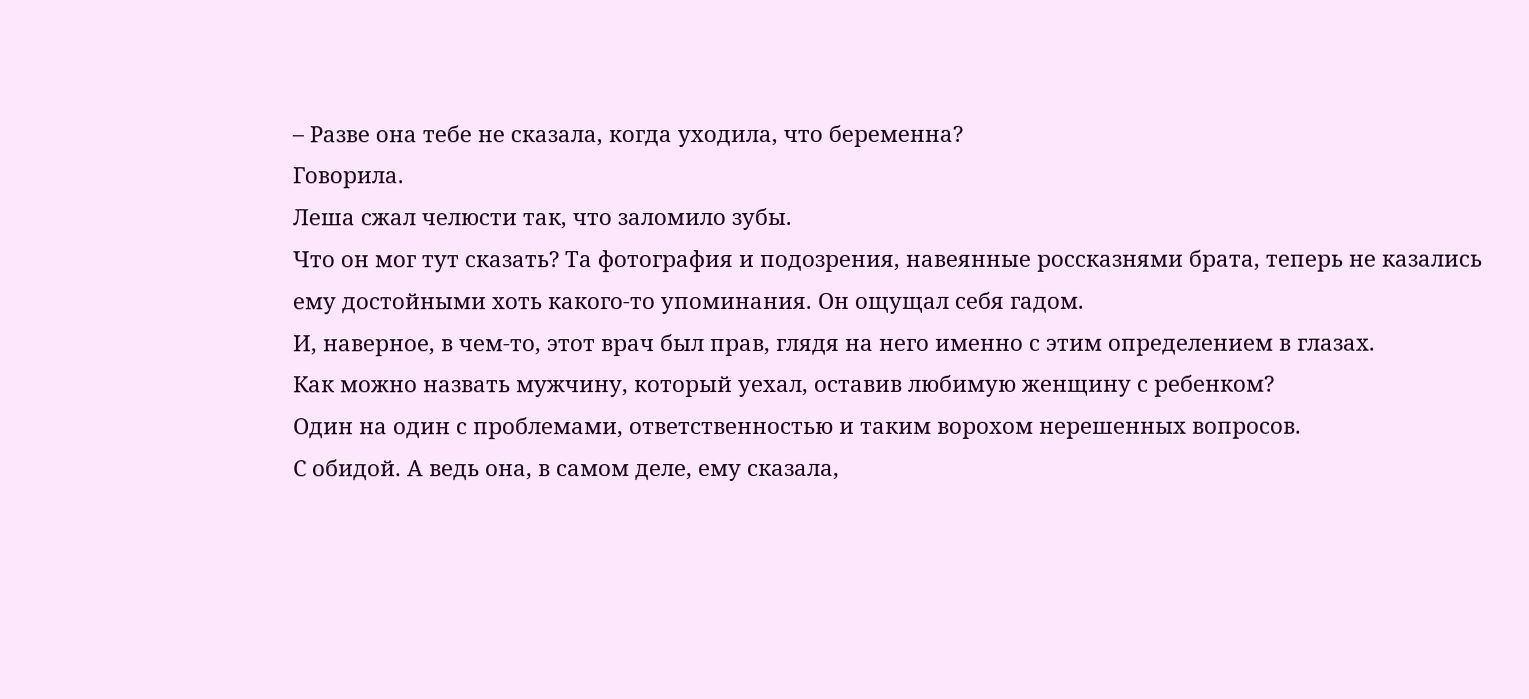– Разве она тебе не сказала, когда уходила, что беременна?
Говорила.
Леша сжал челюсти так, что заломило зубы.
Что он мог тут сказать? Та фотография и подозрения, навеянные россказнями брата, теперь не казались ему достойными хоть какого-то упоминания. Он ощущал себя гадом.
И, наверное, в чем-то, этот врач был прав, глядя на него именно с этим определением в глазах.
Как можно назвать мужчину, который уехал, оставив любимую женщину с ребенком?
Один на один с проблемами, ответственностью и таким ворохом нерешенных вопросов.
С обидой. А ведь она, в самом деле, ему сказала,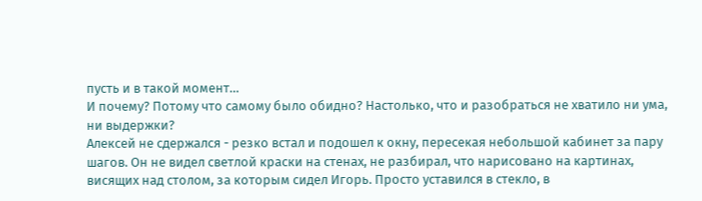пусть и в такой момент…
И почему? Потому что самому было обидно? Настолько, что и разобраться не хватило ни ума, ни выдержки?
Алексей не сдержался - резко встал и подошел к окну, пересекая небольшой кабинет за пару шагов. Он не видел светлой краски на стенах, не разбирал, что нарисовано на картинах, висящих над столом, за которым сидел Игорь. Просто уставился в стекло, в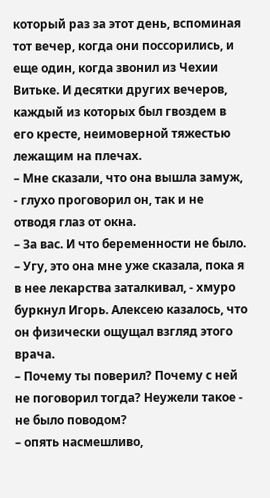который раз за этот день, вспоминая тот вечер, когда они поссорились, и еще один, когда звонил из Чехии Витьке. И десятки других вечеров, каждый из которых был гвоздем в его кресте, неимоверной тяжестью лежащим на плечах.
– Мне сказали, что она вышла замуж, - глухо проговорил он, так и не отводя глаз от окна.
– За вас. И что беременности не было.
– Угу, это она мне уже сказала, пока я в нее лекарства заталкивал, - хмуро буркнул Игорь. Алексею казалось, что он физически ощущал взгляд этого врача.
– Почему ты поверил? Почему с ней не поговорил тогда? Неужели такое - не было поводом?
– опять насмешливо,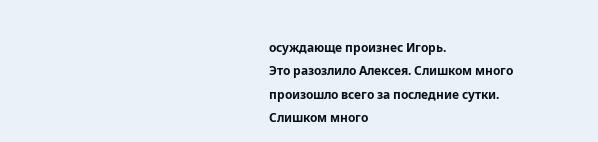осуждающе произнес Игорь.
Это разозлило Алексея. Слишком много произошло всего за последние сутки. Слишком много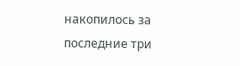накопилось за последние три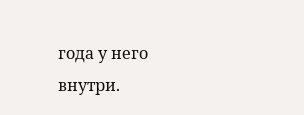года у него внутри.